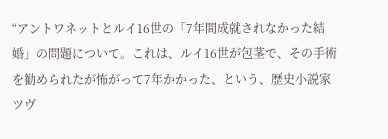“アントワネットとルイ16世の「7年間成就されなかった結婚」の問題について。これは、ルイ16世が包茎で、その手術を勧められたが怖がって7年かかった、という、歴史小説家ツヴ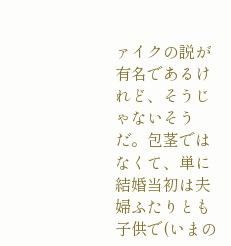ァイクの説が有名であるけれど、そうじゃないそうだ。包茎ではなくて、単に結婚当初は夫婦ふたりとも子供で(いまの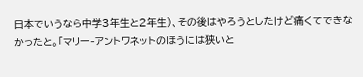日本でいうなら中学3年生と2年生)、その後はやろうとしたけど痛くてできなかったと。「マリー‐アントワネットのほうには狭いと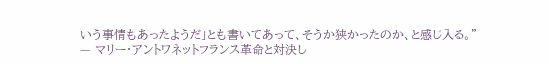いう事情もあったようだ」とも書いてあって、そうか狭かったのか、と感じ入る。”
— マリー・アントワネットフランス革命と対決し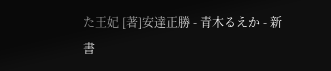た王妃 [著]安達正勝 - 青木るえか - 新書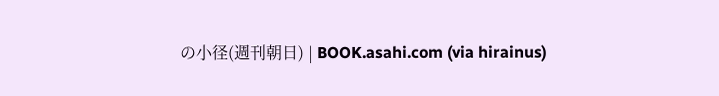の小径(週刊朝日) | BOOK.asahi.com (via hirainus)